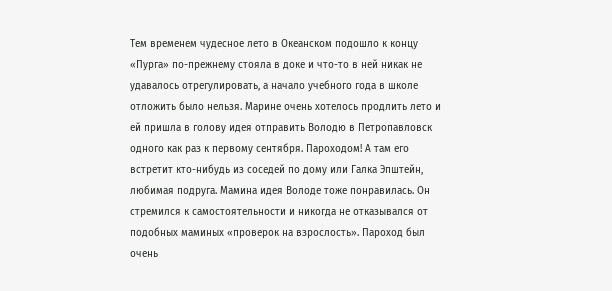Тем временем чудесное лето в Океанском подошло к концу «Пурга» по-прежнему стояла в доке и что-то в ней никак не удавалось отрегулировать, а начало учебного года в школе отложить было нельзя. Марине очень хотелось продлить лето и ей пришла в голову идея отправить Володю в Петропавловск одного как раз к первому сентября. Пароходом! А там его встретит кто-нибудь из соседей по дому или Галка Эпштейн, любимая подруга. Мамина идея Володе тоже понравилась. Он стремился к самостоятельности и никогда не отказывался от подобных маминых «проверок на взрослость». Пароход был очень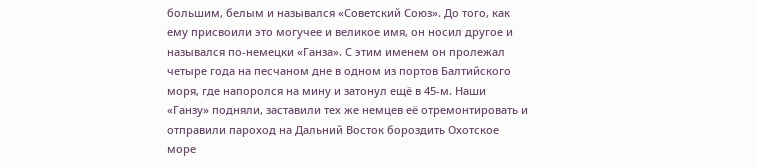большим, белым и назывался «Советский Союз». До того, как ему присвоили это могучее и великое имя, он носил другое и назывался по-немецки «Ганза». С этим именем он пролежал четыре года на песчаном дне в одном из портов Балтийского моря, где напоролся на мину и затонул ещё в 45-м. Наши «Ганзу» подняли, заставили тех же немцев её отремонтировать и отправили пароход на Дальний Восток бороздить Охотское море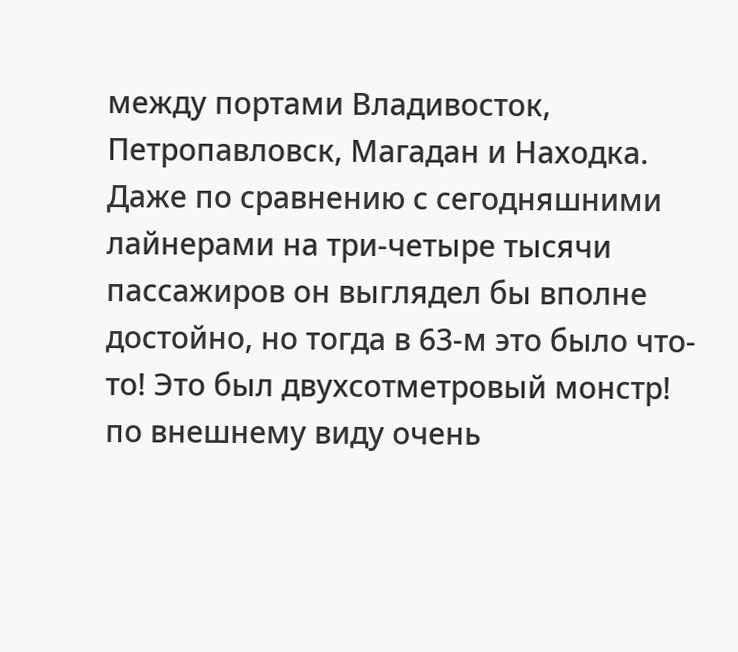между портами Владивосток, Петропавловск, Магадан и Находка. Даже по сравнению с сегодняшними лайнерами на три-четыре тысячи пассажиров он выглядел бы вполне достойно, но тогда в 63-м это было что-то! Это был двухсотметровый монстр! по внешнему виду очень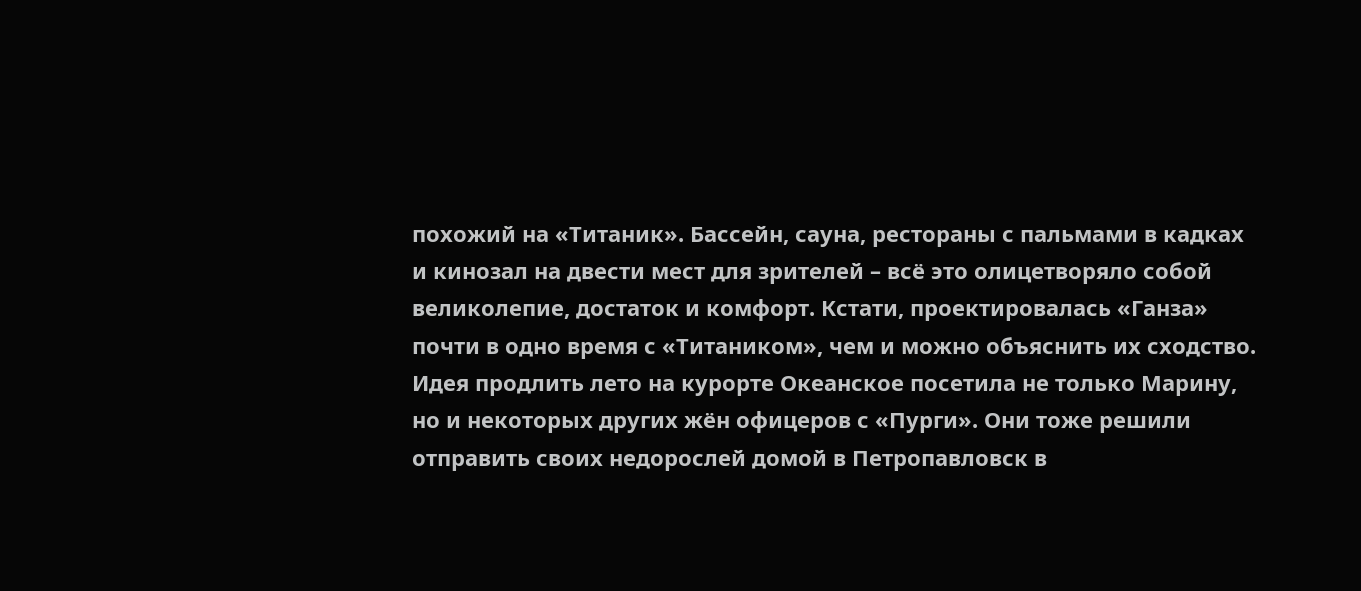похожий на «Титаник». Бассейн, сауна, рестораны с пальмами в кадках и кинозал на двести мест для зрителей – всё это олицетворяло собой великолепие, достаток и комфорт. Кстати, проектировалась «Ганза» почти в одно время с «Титаником», чем и можно объяснить их сходство.
Идея продлить лето на курорте Океанское посетила не только Марину, но и некоторых других жён офицеров с «Пурги». Они тоже решили отправить своих недорослей домой в Петропавловск в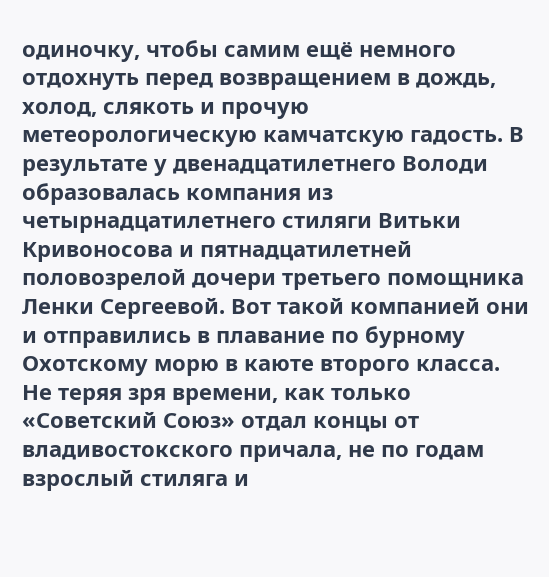одиночку, чтобы самим ещё немного отдохнуть перед возвращением в дождь, холод, слякоть и прочую метеорологическую камчатскую гадость. В результате у двенадцатилетнего Володи образовалась компания из четырнадцатилетнего стиляги Витьки Кривоносова и пятнадцатилетней половозрелой дочери третьего помощника Ленки Сергеевой. Вот такой компанией они и отправились в плавание по бурному Охотскому морю в каюте второго класса.
Не теряя зря времени, как только «Советский Союз» отдал концы от владивостокского причала, не по годам взрослый стиляга и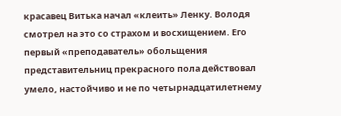красавец Витька начал «клеить» Ленку. Володя смотрел на это со страхом и восхищением. Его первый «преподаватель» обольщения представительниц прекрасного пола действовал умело, настойчиво и не по четырнадцатилетнему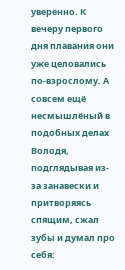уверенно. К вечеру первого дня плавания они уже целовались по-взрослому. А совсем ещё несмышлёный в подобных делах Володя, подглядывая из-за занавески и притворяясь спящим, сжал зубы и думал про себя: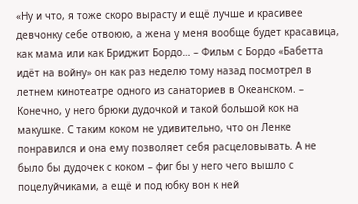«Ну и что, я тоже скоро вырасту и ещё лучше и красивее девчонку себе отвоюю, а жена у меня вообще будет красавица, как мама или как Бриджит Бордо… – Фильм с Бордо «Бабетта идёт на войну» он как раз неделю тому назад посмотрел в летнем кинотеатре одного из санаториев в Океанском. – Конечно, у него брюки дудочкой и такой большой кок на макушке. С таким коком не удивительно, что он Ленке понравился и она ему позволяет себя расцеловывать. А не было бы дудочек с коком – фиг бы у него чего вышло с поцелуйчиками, а ещё и под юбку вон к ней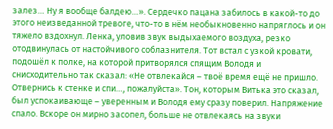залез… Ну я вообще балдею…». Сердечко пацана забилось в какой-то до этого неизведанной тревоге, что-то в нём необыкновенно напряглось и он тяжело вздохнул. Ленка, уловив звук выдыхаемого воздуха, резко отодвинулась от настойчивого соблазнителя. Тот встал с узкой кровати, подошёл к полке, на которой притворялся спящим Володя и снисходительно так сказал: «Не отвлекайся – твоё время ещё не пришло. Отвернись к стенке и спи…, пожалуйста». Тон, которым Витька это сказал, был успокаивающе – уверенным и Володя ему сразу поверил. Напряжение спало. Вскоре он мирно засопел, больше не отвлекаясь на звуки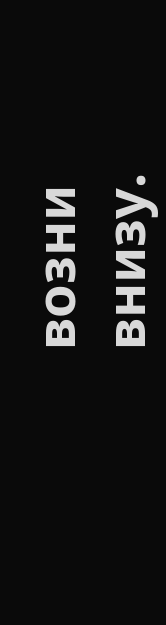возни внизу.